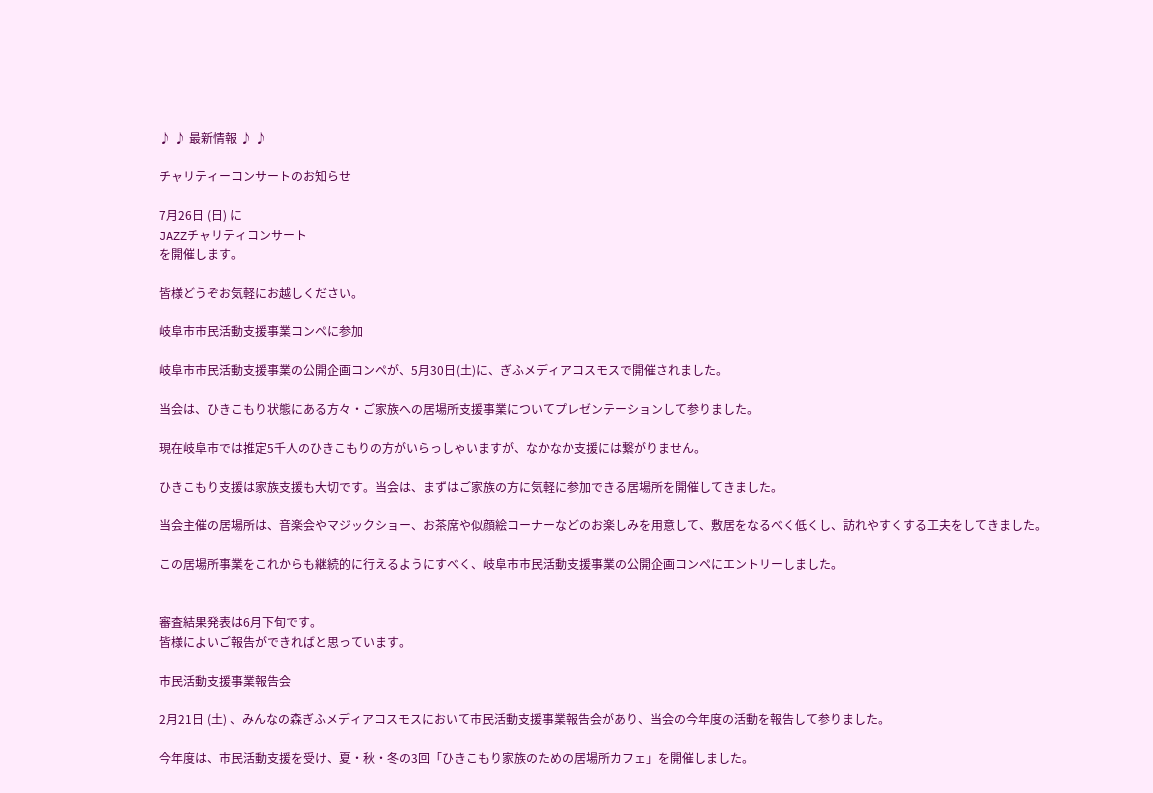♪ ♪ 最新情報 ♪ ♪

チャリティーコンサートのお知らせ

7月26日 (日) に
JAZZチャリティコンサート
を開催します。

皆様どうぞお気軽にお越しください。

岐阜市市民活動支援事業コンペに参加

岐阜市市民活動支援事業の公開企画コンペが、5月30日(土)に、ぎふメディアコスモスで開催されました。

当会は、ひきこもり状態にある方々・ご家族への居場所支援事業についてプレゼンテーションして参りました。

現在岐阜市では推定5千人のひきこもりの方がいらっしゃいますが、なかなか支援には繋がりません。

ひきこもり支援は家族支援も大切です。当会は、まずはご家族の方に気軽に参加できる居場所を開催してきました。

当会主催の居場所は、音楽会やマジックショー、お茶席や似顔絵コーナーなどのお楽しみを用意して、敷居をなるべく低くし、訪れやすくする工夫をしてきました。

この居場所事業をこれからも継続的に行えるようにすべく、岐阜市市民活動支援事業の公開企画コンペにエントリーしました。


審査結果発表は6月下旬です。
皆様によいご報告ができればと思っています。

市民活動支援事業報告会

2月21日 (土) 、みんなの森ぎふメディアコスモスにおいて市民活動支援事業報告会があり、当会の今年度の活動を報告して参りました。

今年度は、市民活動支援を受け、夏・秋・冬の3回「ひきこもり家族のための居場所カフェ」を開催しました。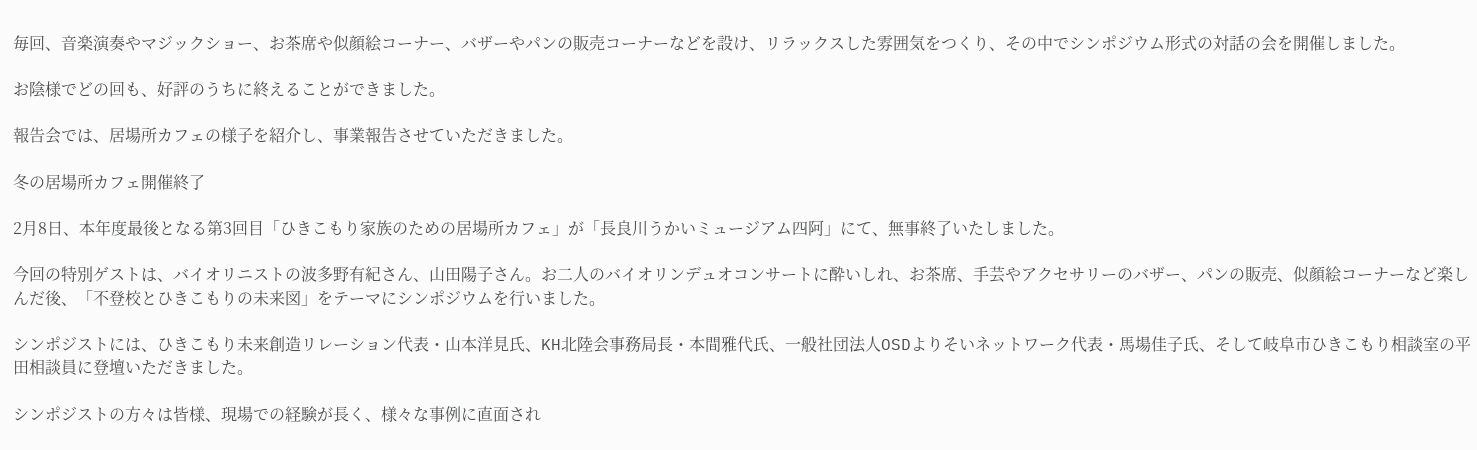毎回、音楽演奏やマジックショー、お茶席や似顔絵コーナー、バザーやパンの販売コーナーなどを設け、リラックスした雰囲気をつくり、その中でシンポジウム形式の対話の会を開催しました。

お陰様でどの回も、好評のうちに終えることができました。

報告会では、居場所カフェの様子を紹介し、事業報告させていただきました。

冬の居場所カフェ開催終了

2月8日、本年度最後となる第3回目「ひきこもり家族のための居場所カフェ」が「長良川うかいミュージアム四阿」にて、無事終了いたしました。

今回の特別ゲストは、バイオリニストの波多野有紀さん、山田陽子さん。お二人のバイオリンデュオコンサートに酔いしれ、お茶席、手芸やアクセサリーのバザー、パンの販売、似顔絵コーナーなど楽しんだ後、「不登校とひきこもりの未来図」をテーマにシンポジウムを行いました。

シンポジストには、ひきこもり未来創造リレーション代表・山本洋見氏、KH北陸会事務局長・本間雅代氏、一般社団法人OSDよりそいネットワーク代表・馬場佳子氏、そして岐阜市ひきこもり相談室の平田相談員に登壇いただきました。

シンポジストの方々は皆様、現場での経験が長く、様々な事例に直面され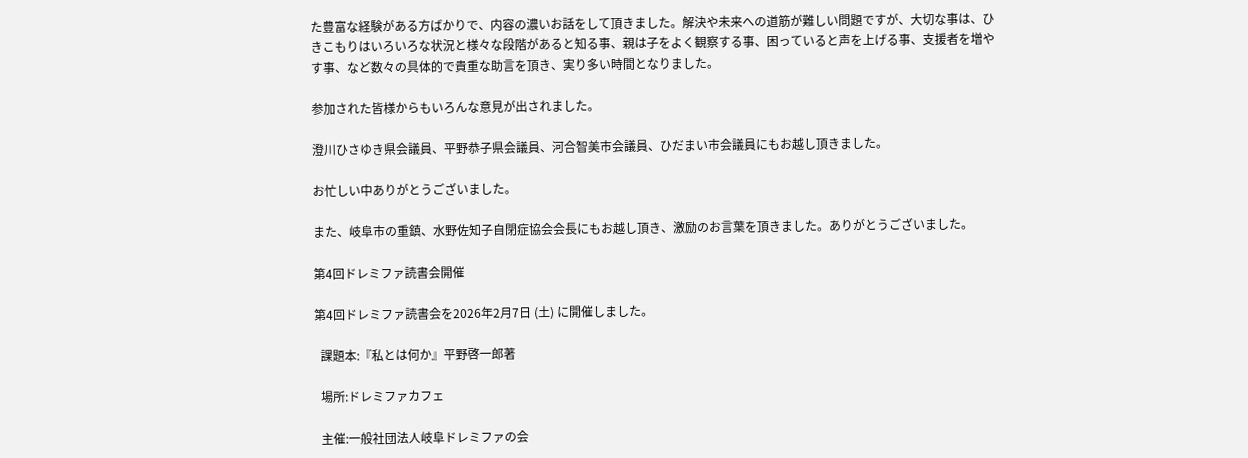た豊富な経験がある方ばかりで、内容の濃いお話をして頂きました。解決や未来への道筋が難しい問題ですが、大切な事は、ひきこもりはいろいろな状況と様々な段階があると知る事、親は子をよく観察する事、困っていると声を上げる事、支援者を増やす事、など数々の具体的で貴重な助言を頂き、実り多い時間となりました。

参加された皆様からもいろんな意見が出されました。

澄川ひさゆき県会議員、平野恭子県会議員、河合智美市会議員、ひだまい市会議員にもお越し頂きました。

お忙しい中ありがとうございました。

また、岐阜市の重鎮、水野佐知子自閉症協会会長にもお越し頂き、激励のお言葉を頂きました。ありがとうございました。

第4回ドレミファ読書会開催

第4回ドレミファ読書会を2026年2月7日 (土) に開催しました。

  課題本:『私とは何か』平野啓一郎著

  場所:ドレミファカフェ

  主催:一般社団法人岐阜ドレミファの会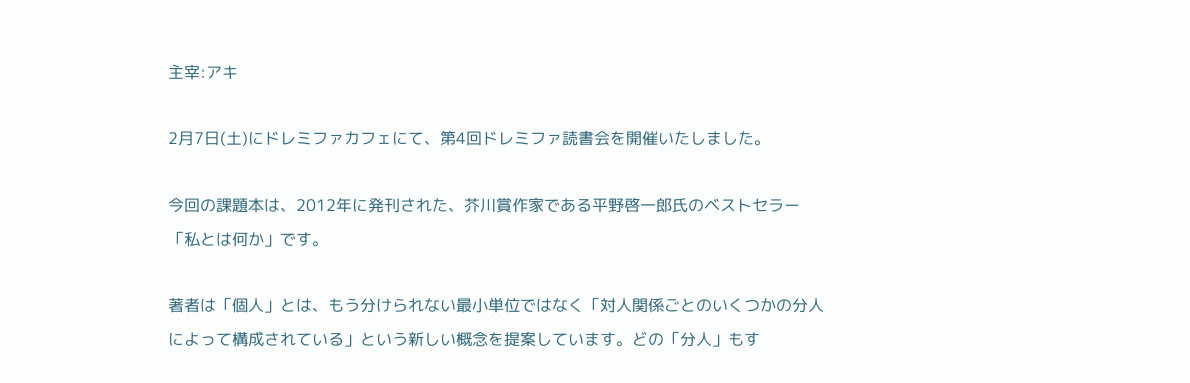主宰:アキ

2月7日(土)にドレミファカフェにて、第4回ドレミファ読書会を開催いたしました。

今回の課題本は、2012年に発刊された、芥川賞作家である平野啓一郎氏のベストセラー「私とは何か」です。

著者は「個人」とは、もう分けられない最小単位ではなく「対人関係ごとのいくつかの分人によって構成されている」という新しい概念を提案しています。どの「分人」もす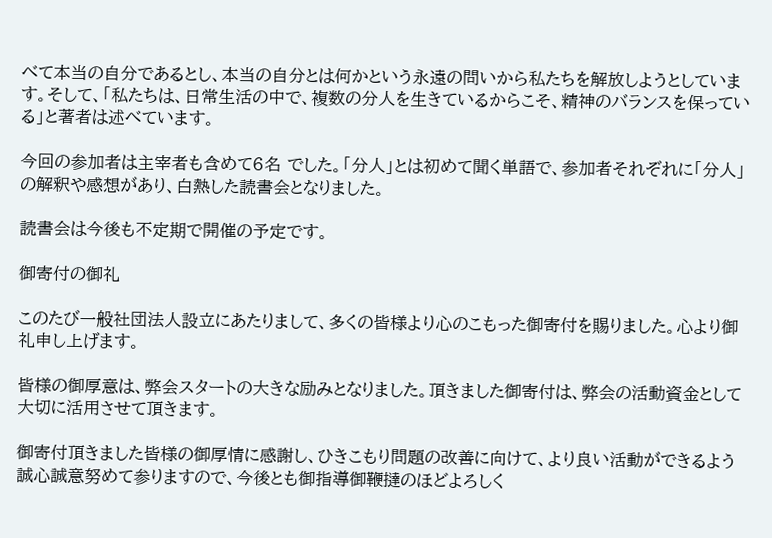べて本当の自分であるとし、本当の自分とは何かという永遠の問いから私たちを解放しようとしています。そして、「私たちは、日常生活の中で、複数の分人を生きているからこそ、精神のバランスを保っている」と著者は述べています。

今回の参加者は主宰者も含めて6名 でした。「分人」とは初めて聞く単語で、参加者それぞれに「分人」の解釈や感想があり、白熱した読書会となりました。

読書会は今後も不定期で開催の予定です。

御寄付の御礼

このたび一般社団法人設立にあたりまして、多くの皆様より心のこもった御寄付を賜りました。心より御礼申し上げます。

皆様の御厚意は、弊会スタートの大きな励みとなりました。頂きました御寄付は、弊会の活動資金として大切に活用させて頂きます。

御寄付頂きました皆様の御厚情に感謝し、ひきこもり問題の改善に向けて、より良い活動ができるよう誠心誠意努めて参りますので、今後とも御指導御鞭撻のほどよろしく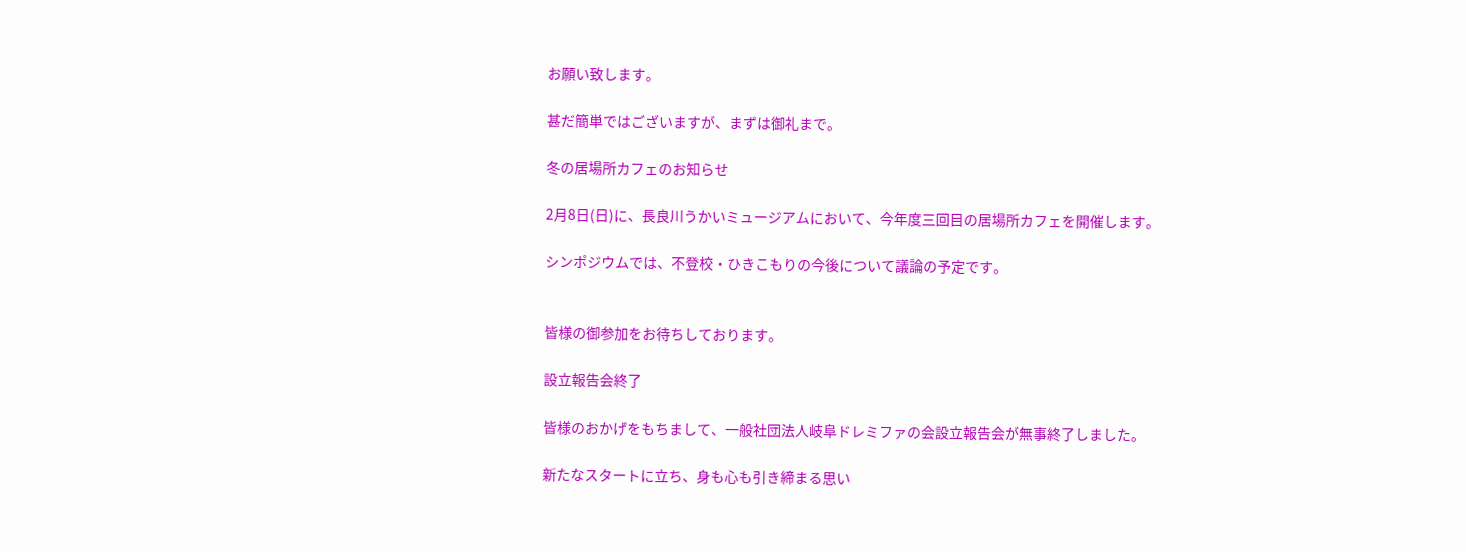お願い致します。

甚だ簡単ではございますが、まずは御礼まで。

冬の居場所カフェのお知らせ

2月8日(日)に、長良川うかいミュージアムにおいて、今年度三回目の居場所カフェを開催します。

シンポジウムでは、不登校・ひきこもりの今後について議論の予定です。


皆様の御参加をお待ちしております。

設立報告会終了

皆様のおかげをもちまして、一般社団法人岐阜ドレミファの会設立報告会が無事終了しました。

新たなスタートに立ち、身も心も引き締まる思い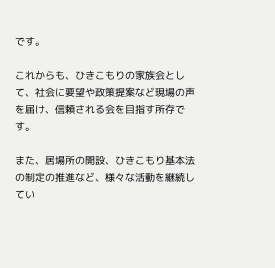です。

これからも、ひきこもりの家族会として、社会に要望や政策提案など現場の声を届け、信頼される会を目指す所存です。

また、居場所の開設、ひきこもり基本法の制定の推進など、様々な活動を継続してい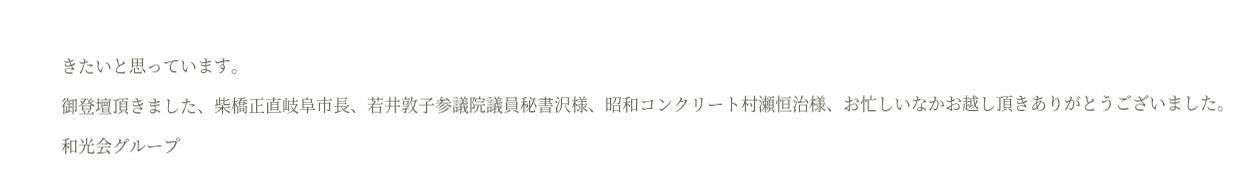きたいと思っています。

御登壇頂きました、柴橋正直岐阜市長、若井敦子参議院議員秘書沢様、昭和コンクリート村瀬恒治様、お忙しいなかお越し頂きありがとうございました。

和光会グループ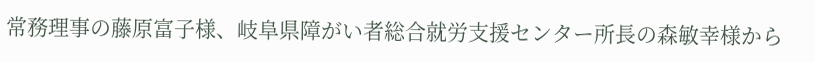常務理事の藤原富子様、岐阜県障がい者総合就労支援センター所長の森敏幸様から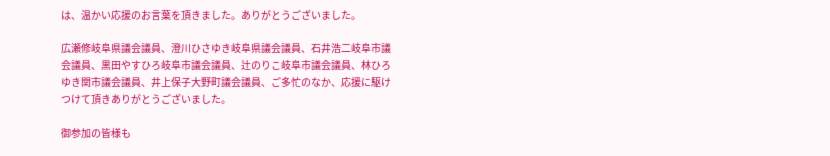は、温かい応援のお言葉を頂きました。ありがとうございました。

広瀬修岐阜県議会議員、澄川ひさゆき岐阜県議会議員、石井浩二岐阜市議会議員、黒田やすひろ岐阜市議会議員、辻のりこ岐阜市議会議員、林ひろゆき関市議会議員、井上保子大野町議会議員、ご多忙のなか、応援に駆けつけて頂きありがとうございました。

御参加の皆様も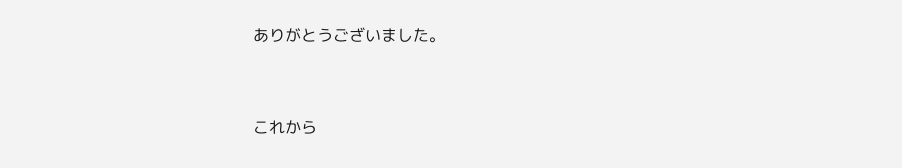ありがとうございました。


これから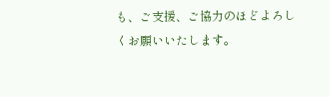も、ご支援、ご協力のほどよろしくお願いいたします。